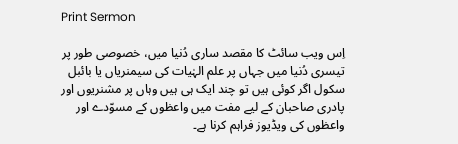Print Sermon

اِس ویب سائٹ کا مقصد ساری دُنیا میں، خصوصی طور پر تیسری دُنیا میں جہاں پر علم الہٰیات کی سیمنریاں یا بائبل سکول اگر کوئی ہیں تو چند ایک ہی ہیں وہاں پر مشنریوں اور پادری صاحبان کے لیے مفت میں واعظوں کے مسوّدے اور واعظوں کی ویڈیوز فراہم کرنا ہے۔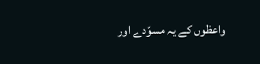واعظوں کے یہ مسوّدے اور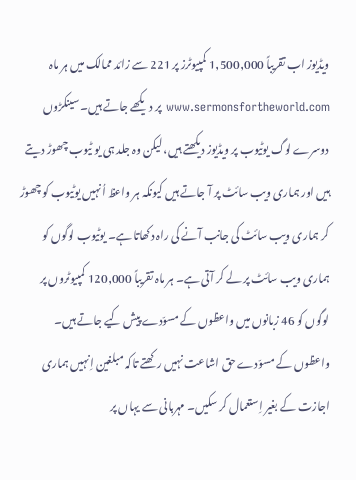ویڈیوز اب تقریباً 1,500,000 کمپیوٹرز پر 221 سے زائد ممالک میں ہر ماہ www.sermonsfortheworld.com پر دیکھے جاتے ہیں۔ سینکڑوں دوسرے لوگ یوٹیوب پر ویڈیوز دیکھتے ہیں، لیکن وہ جلد ہی یو ٹیوب چھوڑ دیتے ہیں اور ہماری ویب سائٹ پر آ جاتے ہیں کیونکہ ہر واعظ اُنہیں یوٹیوب کو چھوڑ کر ہماری ویب سائٹ کی جانب آنے کی راہ دکھاتا ہے۔ یوٹیوب لوگوں کو ہماری ویب سائٹ پر لے کر آتی ہے۔ ہر ماہ تقریباً 120,000 کمپیوٹروں پر لوگوں کو 46 زبانوں میں واعظوں کے مسوّدے پیش کیے جاتے ہیں۔ واعظوں کے مسوّدے حق اشاعت نہیں رکھتے تاکہ مبلغین اِنہیں ہماری اجازت کے بغیر اِستعمال کر سکیں۔ مہربانی سے یہاں پر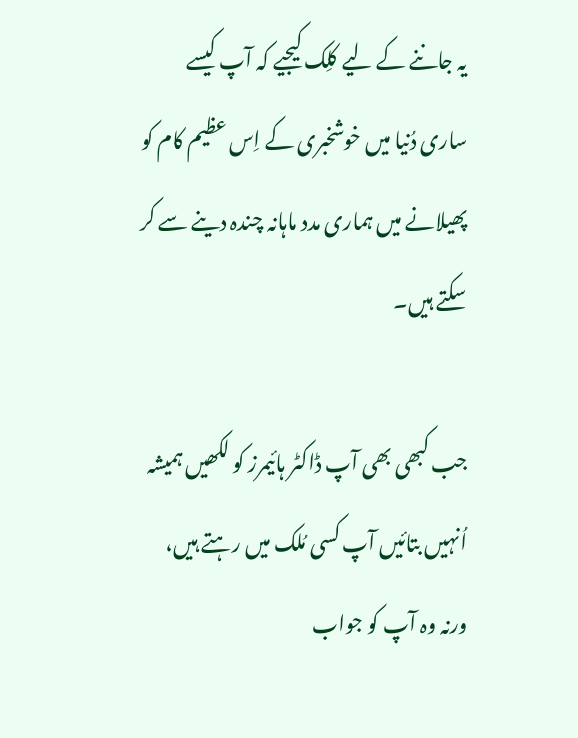یہ جاننے کے لیے کلِک کیجیے کہ آپ کیسے ساری دُنیا میں خوشخبری کے اِس عظیم کام کو پھیلانے میں ہماری مدد ماہانہ چندہ دینے سے کر سکتے ہیں۔

جب کبھی بھی آپ ڈاکٹر ہائیمرز کو لکھیں ہمیشہ اُنہیں بتائیں آپ کسی مُلک میں رہتے ہیں، ورنہ وہ آپ کو جواب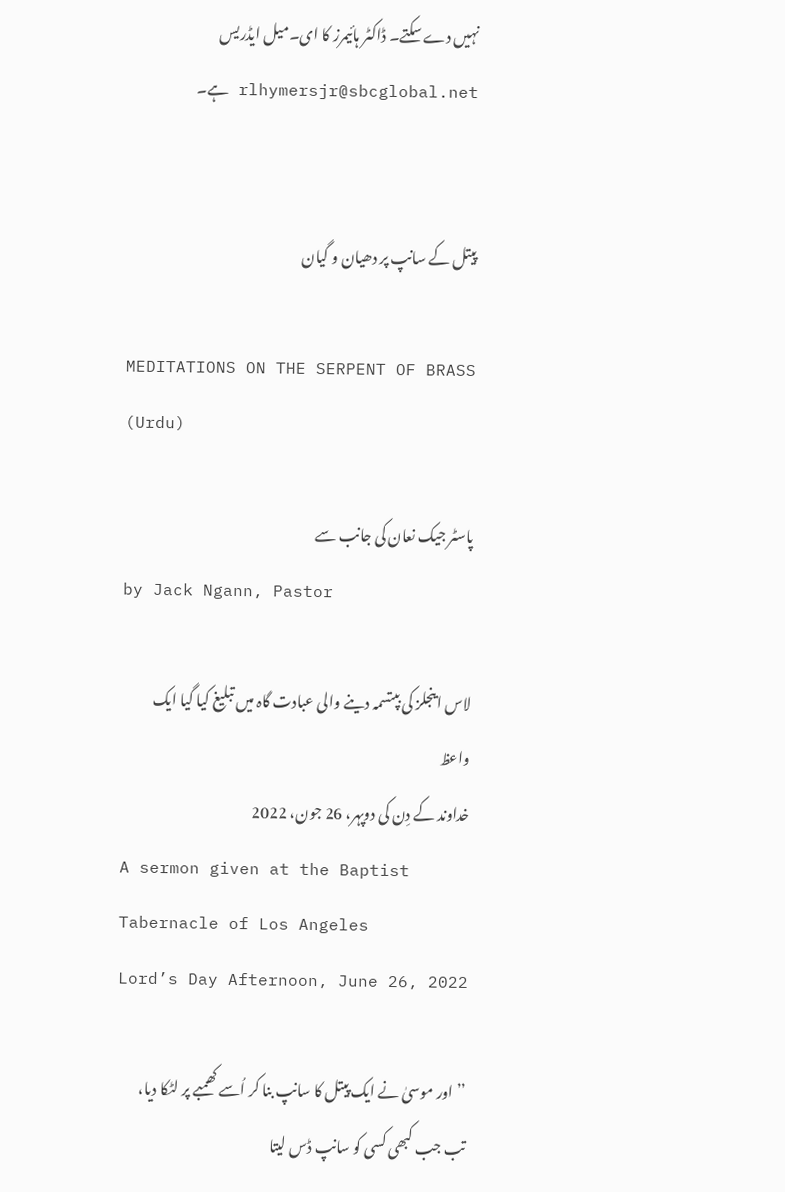نہیں دے سکتے۔ ڈاکٹر ہائیمرز کا ای۔میل ایڈریس rlhymersjr@sbcglobal.net ہے۔


پیتل کے سانپ پر دھیان و گیان

MEDITATIONS ON THE SERPENT OF BRASS
(Urdu)

پاسٹر جیک نعان کی جانب سے
by Jack Ngann, Pastor

لاس اینجلز کی بپتسمہ دینے والی عبادت گاہ میں تبلیغ کیا گیا ایک واعظ
خداوند کے دِن کی دوپہر، 26 جون، 2022
A sermon given at the Baptist Tabernacle of Los Angeles
Lord’s Day Afternoon, June 26, 2022

’’اور موسیٰ نے ایک پیتل کا سانپ بنا کر اُسے کھمبے پر لٹکا دیا، تب جب کبھی کسی کو سانپ ڈس لیتا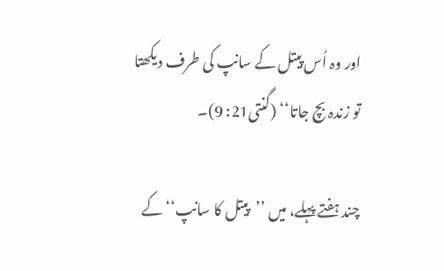اور وہ اُس پیتل کے سانپ کی طرف دیکھتا تو زندہ بچ جاتا‘‘ (گنتی21: 9)۔

چند ہفتے پہلے، میں ’’پیتل کا سانپ‘‘ کے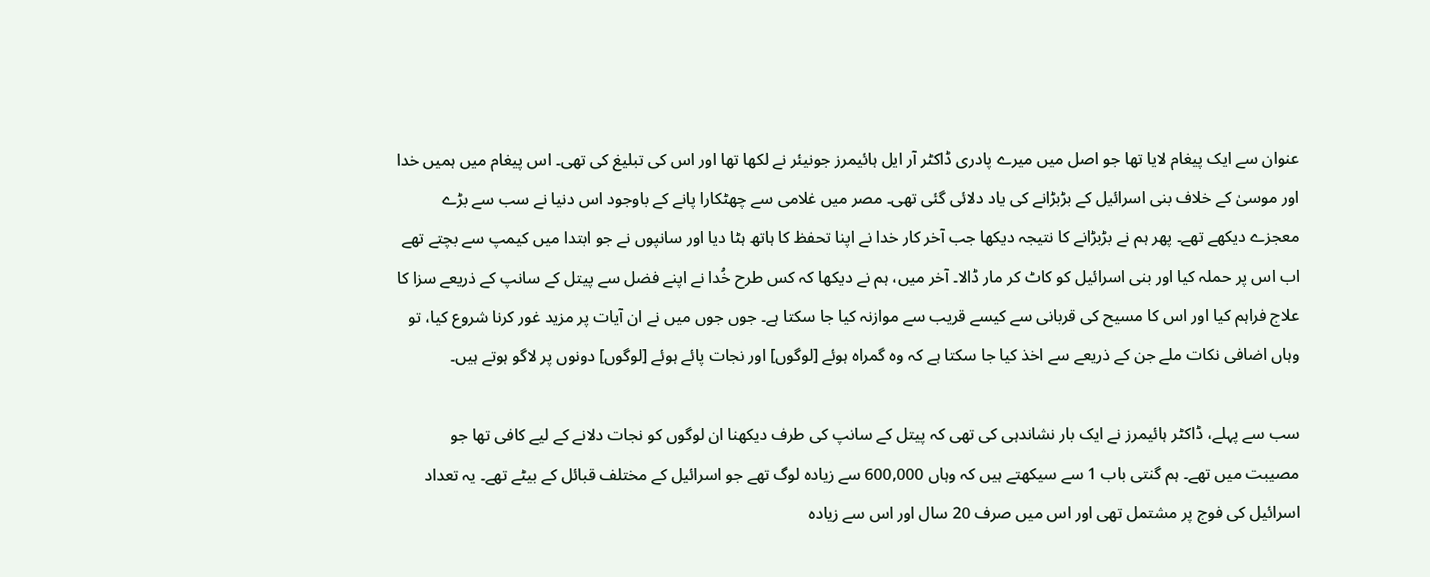عنوان سے ایک پیغام لایا تھا جو اصل میں میرے پادری ڈاکٹر آر ایل ہائیمرز جونیئر نے لکھا تھا اور اس کی تبلیغ کی تھی۔ اس پیغام میں ہمیں خدا اور موسیٰ کے خلاف بنی اسرائیل کے بڑبڑانے کی یاد دلائی گئی تھی۔ مصر میں غلامی سے چھٹکارا پانے کے باوجود اس دنیا نے سب سے بڑے معجزے دیکھے تھے۔ پھر ہم نے بڑبڑانے کا نتیجہ دیکھا جب آخر کار خدا نے اپنا تحفظ کا ہاتھ ہٹا دیا اور سانپوں نے جو ابتدا میں کیمپ سے بچتے تھے اب اس پر حملہ کیا اور بنی اسرائیل کو کاٹ کر مار ڈالا۔ آخر میں، ہم نے دیکھا کہ کس طرح خُدا نے اپنے فضل سے پیتل کے سانپ کے ذریعے سزا کا علاج فراہم کیا اور اس کا مسیح کی قربانی سے کیسے قریب سے موازنہ کیا جا سکتا ہے۔ جوں جوں میں نے ان آیات پر مزید غور کرنا شروع کیا، تو وہاں اضافی نکات ملے جن کے ذریعے سے اخذ کیا جا سکتا ہے کہ وہ گمراہ ہوئے [لوگوں] اور نجات پائے ہوئے [لوگوں] دونوں پر لاگو ہوتے ہیں۔

سب سے پہلے، ڈاکٹر ہائیمرز نے ایک بار نشاندہی کی تھی کہ پیتل کے سانپ کی طرف دیکھنا ان لوگوں کو نجات دلانے کے لیے کافی تھا جو مصیبت میں تھے۔ ہم گنتی باب 1 سے سیکھتے ہیں کہ وہاں 600,000 سے زیادہ لوگ تھے جو اسرائیل کے مختلف قبائل کے بیٹے تھے۔ یہ تعداد اسرائیل کی فوج پر مشتمل تھی اور اس میں صرف 20 سال اور اس سے زیادہ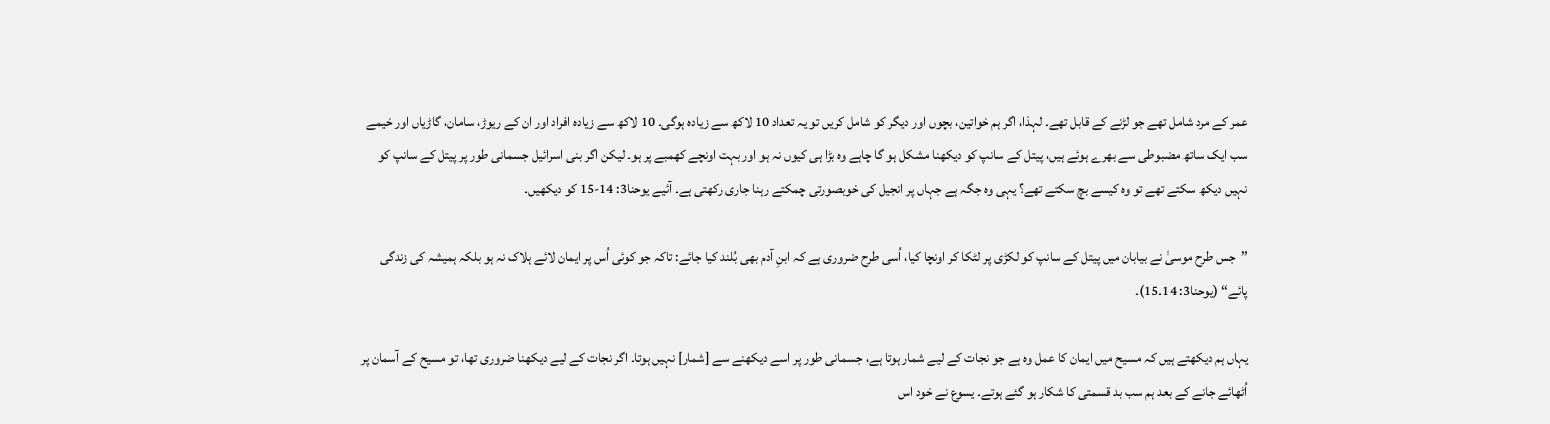عمر کے مرد شامل تھے جو لڑنے کے قابل تھے۔ لہذا، اگر ہم خواتین، بچوں اور دیگر کو شامل کریں تو یہ تعداد 10 لاکھ سے زیادہ ہوگی۔ 10 لاکھ سے زیادہ افراد اور ان کے ریوڑ، سامان، گاڑیاں اور خیمے سب ایک ساتھ مضبوطی سے بھرے ہوئے ہیں، پیتل کے سانپ کو دیکھنا مشکل ہو گا چاہے وہ بڑا ہی کیوں نہ ہو اور بہت اونچے کھمبے پر ہو۔ لیکن اگر بنی اسرائیل جسمانی طور پر پیتل کے سانپ کو نہیں دیکھ سکتے تھے تو وہ کیسے بچ سکتے تھے؟ یہی وہ جگہ ہے جہاں پر انجیل کی خوبصورتی چمکتے رہنا جاری رکھتی ہے۔ آئیے یوحنا3: 14-15 کو دیکھیں۔

’’جس طرح موسیٰ نے بیابان میں پیتل کے سانپ کو لکڑی پر لٹکا کر اونچا کیا، اُسی طرح ضروری ہے کہ ابنِ آدم بھی بُلند کیا جائے: تاکہ جو کوئی اُس پر ایمان لائے ہلاک نہ ہو بلکہ ہمیشہ کی زندگی پائے‘‘ (یوحنا3: 14۔15)۔

یہاں ہم دیکھتے ہیں کہ مسیح میں ایمان کا عمل وہ ہے جو نجات کے لیے شمار ہوتا ہے، جسمانی طور پر اسے دیکھنے سے [شمار] نہیں ہوتا۔ اگر نجات کے لیے دیکھنا ضروری تھا، تو مسیح کے آسمان پر اُٹھائے جانے کے بعد ہم سب بد قسمتی کا شکار ہو گئے ہوتے۔ یسوع نے خود اس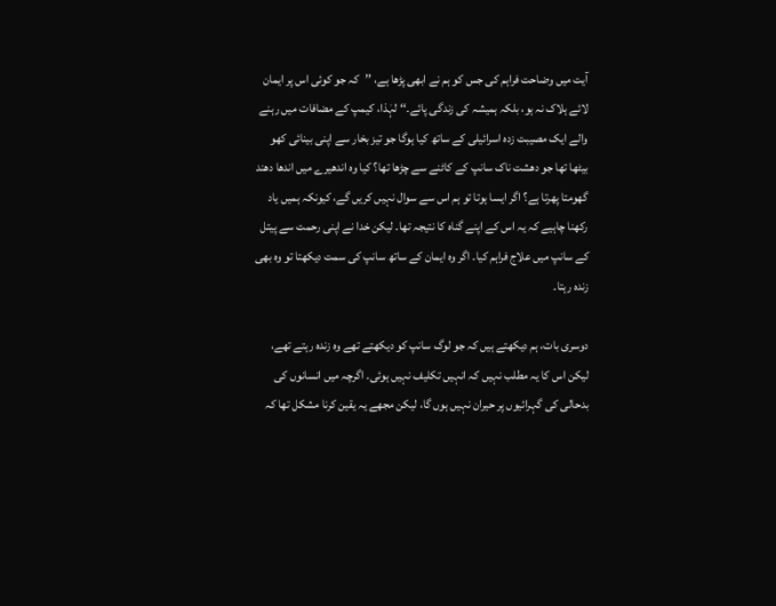آیت میں وضاحت فراہم کی جس کو ہم نے ابھی پڑھا ہے، ’’کہ جو کوئی اس پر ایمان لائے ہلاک نہ ہو، بلکہ ہمیشہ کی زندگی پائے۔‘‘ لہٰذا، کیمپ کے مضافات میں رہنے والے ایک مصیبت زدہ اسرائیلی کے ساتھ کیا ہوگا جو تیز بخار سے اپنی بینائی کھو بیٹھا تھا جو دھشت ناک سانپ کے کاٹنے سے چڑھا تھا؟ کیا وہ اندھیرے میں اندھا دھند گھومتا پھرتا ہے؟ اگر ایسا ہوتا تو ہم اس سے سوال نہیں کریں گے، کیونکہ ہمیں یاد رکھنا چاہیے کہ یہ اس کے اپنے گناہ کا نتیجہ تھا۔ لیکن خدا نے اپنی رحمت سے پیتل کے سانپ میں علاج فراہم کیا۔ اگر وہ ایمان کے ساتھ سانپ کی سمت دیکھتا تو وہ بھی زندہ رہتا۔

دوسری بات، ہم دیکھتے ہیں کہ جو لوگ سانپ کو دیکھتے تھے وہ زندہ رہتے تھے، لیکن اس کا یہ مطلب نہیں کہ انہیں تکلیف نہیں ہوئی۔ اگرچہ میں انسانوں کی بدحالی کی گہرائیوں پر حیران نہیں ہوں گا، لیکن مجھے یہ یقین کرنا مشکل تھا کہ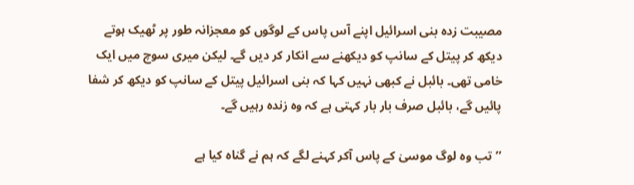مصیبت زدہ بنی اسرائیل اپنے آس پاس کے لوگوں کو معجزانہ طور پر ٹھیک ہوتے دیکھ کر پیتل کے سانپ کو دیکھنے سے انکار کر دیں گے۔ لیکن میری سوچ میں ایک خامی تھی۔ بائبل نے کبھی نہیں کہا کہ بنی اسرائیل پیتل کے سانپ کو دیکھ کر شفا پائیں گے، بائبل صرف بار بار کہتی ہے کہ وہ زندہ رہیں گے۔

’’تب وہ لوگ موسیٰ کے پاس آکر کہنے لگے کہ ہم نے گناہ کیا ہے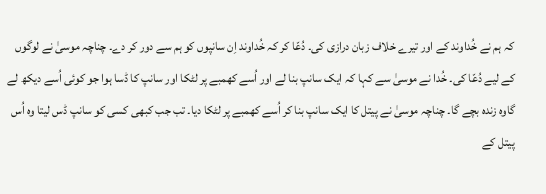کہ ہم نے خُداوند کے اور تیرے خلاف زبان درازی کی۔ دُعّا کر کہ خُداوند اِن سانپوں کو ہم سے دور کر دے۔ چناچہ موسیٰ نے لوگوں کے لیے دُعّا کی۔ خُدا نے موسیٰ سے کہا کہ ایک سانپ بنا لے اور اُسے کھمبے پر لٹکا اور سانپ کا ڈسا ہوا جو کوئی اُسے دیکھ لے گاوہ زندہ بچے گا۔ چناچہ موسیٰ نے پیتل کا ایک سانپ بنا کر اُسے کھمبے پر لٹکا دیا۔ تب جب کبھی کسی کو سانپ ڈس لیتا وہ اُس پیتل کے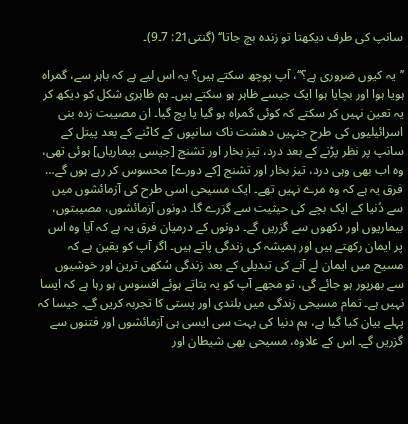سانپ کی طرف دیکھتا تو زندہ بچ جاتا‘‘ (گنتی21: 7۔9)۔

’’یہ کیوں ضروری ہے؟‘‘، آپ پوچھ سکتے ہیں؟ یہ اس لیے ہے کہ باہر سے، گمراہ ہویا ہوا اور بچایا ہوا ایک جیسے ظاہر ہو سکتے ہیں۔ ہم ظاہری شکل کو دیکھ کر یہ تعین نہیں کر سکتے کہ کوئی گمراہ ہو گیا یا بچ گیا۔ ان مصیبت زدہ بنی اسرائیلیوں کی طرح جنہیں دھشت ناک سانپوں کے کاٹنے کے بعد پیتل کے سانپ پر نظر پڑنے کے بعد درد، تیز بخار اور تشنج [جیسی بیماریاں] ہوئی تھی، وہ اب بھی وہی درد، تیز بخار اور تشنج [کے دورے] محسوس کر رہے ہوں گے… فرق یہ ہے کہ وہ مرے نہیں تھے۔ ایک مسیحی اسی طرح کی آزمائشوں میں سے دُنیا کے ایک بچے کی حیثیت سے گزرے گا۔ دونوں آزمائشوں، مصیبتوں، بیماریوں اور دکھوں سے گزریں گے۔ دونوں کے درمیان فرق یہ ہے کہ آیا وہ اس پر ایمان رکھتے ہیں اور ہمیشہ کی زندگی پاتے ہیں۔ اگر آپ کو یقین ہے کہ مسیح میں ایمان لے آنے کی تبدیلی کے بعد زندگی سُکھی ترین اور خوشیوں سے بھرپور ہو جائے گی، تو مجھے آپ کو یہ بتاتے ہوئے افسوس ہو رہا ہے کہ ایسا نہیں ہے۔ تمام مسیحی زندگی میں بلندی اور پستی کا تجربہ کریں گے۔ جیسا کہ پہلے بیان کیا گیا ہے، ہم دنیا کی بہت سی ایسی ہی آزمائشوں اور فتنوں سے گزریں گے۔ اس کے علاوہ، مسیحی بھی شیطان اور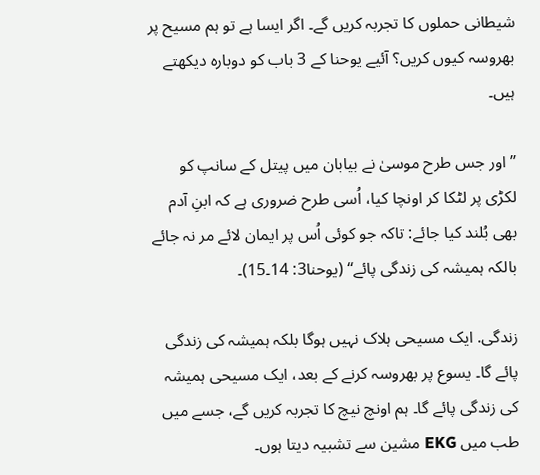شیطانی حملوں کا تجربہ کریں گے۔ اگر ایسا ہے تو ہم مسیح پر بھروسہ کیوں کریں؟ آئیے یوحنا کے 3 باب کو دوبارہ دیکھتے ہیں۔

’’اور جس طرح موسیٰ نے بیابان میں پیتل کے سانپ کو لکڑی پر لٹکا کر اونچا کیا، اُسی طرح ضروری ہے کہ ابنِ آدم بھی بُلند کیا جائے: تاکہ جو کوئی اُس پر ایمان لائے مر نہ جائے بالکہ ہمیشہ کی زندگی پائے‘‘ (یوحنا3: 14۔15)۔

زندگی. ایک مسیحی ہلاک نہیں ہوگا بلکہ ہمیشہ کی زندگی پائے گا۔ یسوع پر بھروسہ کرنے کے بعد، ایک مسیحی ہمیشہ کی زندگی پائے گا۔ ہم اونچ نیچ کا تجربہ کریں گے، جسے میں طب میں EKG مشین سے تشبیہ دیتا ہوں۔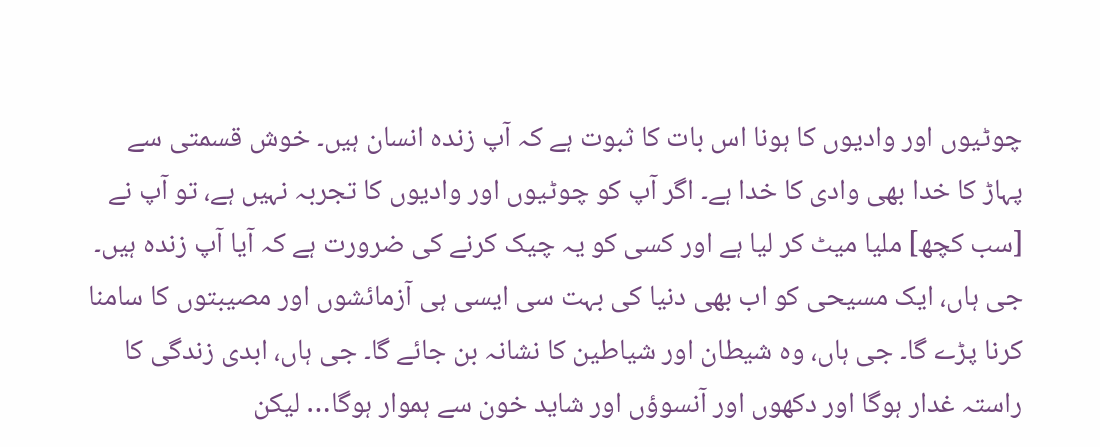چوٹیوں اور وادیوں کا ہونا اس بات کا ثبوت ہے کہ آپ زندہ انسان ہیں۔ خوش قسمتی سے پہاڑ کا خدا بھی وادی کا خدا ہے۔ اگر آپ کو چوٹیوں اور وادیوں کا تجربہ نہیں ہے، تو آپ نے [سب کچھ] ملیا میٹ کر لیا ہے اور کسی کو یہ چیک کرنے کی ضرورت ہے کہ آیا آپ زندہ ہیں۔ جی ہاں، ایک مسیحی کو اب بھی دنیا کی بہت سی ایسی ہی آزمائشوں اور مصیبتوں کا سامنا کرنا پڑے گا۔ جی ہاں، وہ شیطان اور شیاطین کا نشانہ بن جائے گا۔ جی ہاں، ابدی زندگی کا راستہ غدار ہوگا اور دکھوں اور آنسوؤں اور شاید خون سے ہموار ہوگا… لیکن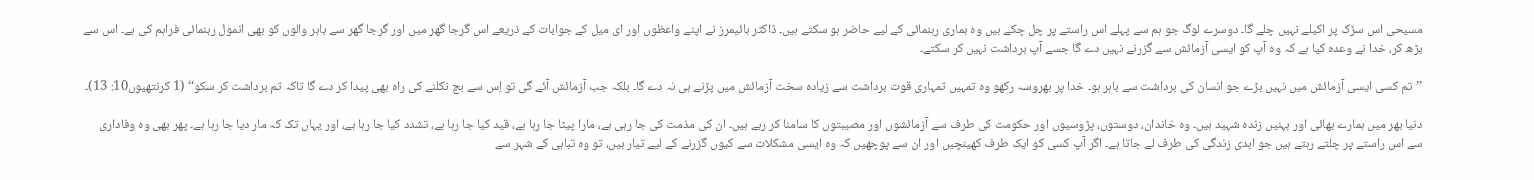مسیحی اس سڑک پر اکیلے نہیں چلے گا۔ دوسرے لوگ جو ہم سے پہلے اس راستے پر چل چکے ہیں وہ ہماری رہنمائی کے لیے حاضر ہو سکتے ہیں۔ ڈاکٹر ہائیمرز نے اپنے واعظوں اور ای میل کے جوابات کے ذریعے اس گرجا گھر میں اور گرجا گھر سے باہر والوں کو بھی انمول رہنمائی فراہم کی ہے۔ اس سے بڑھ کر، خدا نے وعدہ کیا ہے کہ وہ آپ کو ایسی آزمائش سے گزرنے نہیں دے گا جسے آپ برداشت نہیں کر سکتے۔

’’تم کسی ایسی آزمائش میں نہیں بڑے جو انسان کی برداشت سے باہر ہو۔ خدا پر بھروسہ رکھو وہ تمہیں تمہاری قوت برداشت سے زیادہ سخت آزمائش میں پڑنے ہی نہ دے گا۔ بلکہ جب آزمائش آئے گی تو اِس سے بچ نکلنے کی راہ بھی پیدا کر دے گا تاکہ تم برداشت کر سکو‘‘ (1 کرنتھیوں10: 13)۔

دنیا بھر میں ہمارے بھائی اور بہنیں زندہ شہید ہیں۔ وہ خاندان، دوستوں، پڑوسیوں اور حکومت کی طرف سے آزمائشوں اور مصیبتوں کا سامنا کر رہے ہیں۔ ان کی مذمت کی جا رہی ہے، مارا پیٹا جا رہا ہے، قید کیا جا رہا ہے، تشدد کیا جا رہا ہے، اور یہاں تک کہ مار دیا جا رہا ہے۔ پھر بھی وہ وفاداری سے اس راستے پر چلتے رہتے ہیں جو ابدی زندگی کی طرف لے جاتا ہے۔ اگر آپ کسی کو ایک طرف کھینچیں اور ان سے پوچھیں کہ وہ ایسی مشکلات سے کیوں گزرنے کے لیے تیار ہیں، تو وہ تباہی کے شہر سے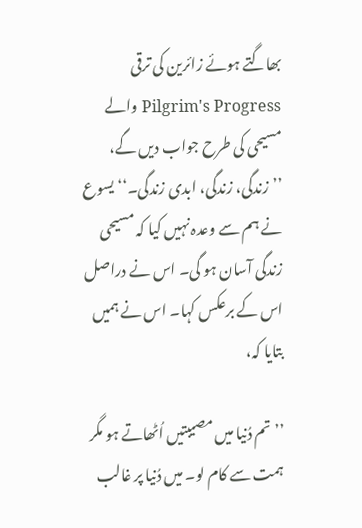بھاگتے ہوئے زائرین کی ترقی Pilgrim's Progress والے مسیحی کی طرح جواب دیں گے، ’’زندگی، زندگی، ابدی زندگی۔‘‘ یسوع نے ہم سے وعدہ نہیں کیا کہ مسیحی زندگی آسان ہو گی۔ اس نے دراصل اس کے برعکس کہا۔ اس نے ہمیں بتایا کہ،

’’تم دُنیا میں مصیبتیں اُٹھاتے ہو مگر ہمت سے کام لو۔ میں دُنیا پر غالب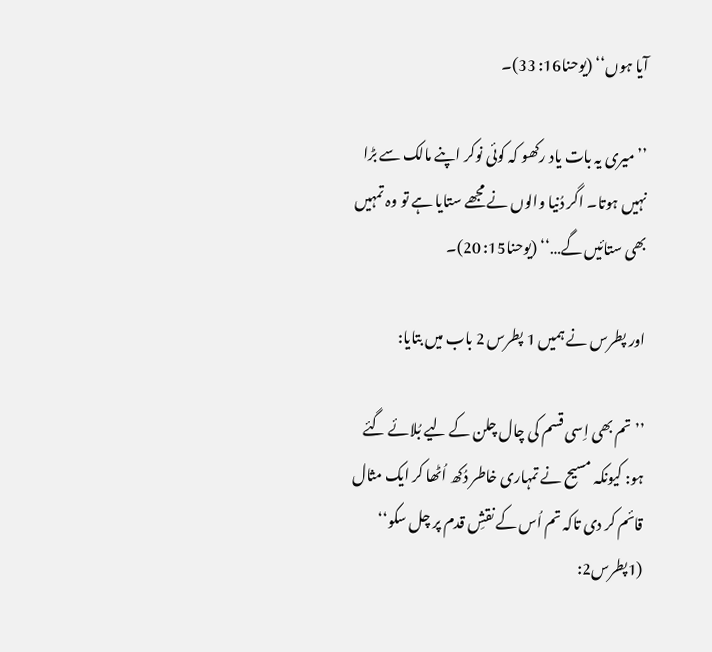آیا ہوں‘‘ (یوحنا16: 33)۔

’’میری یہ بات یاد رکھو کہ کوئی نوکر اپنے مالک سے بڑا نہیں ہوتا۔ اگر دُنیا والوں نے مجھے ستایا ہے تو وہ تمہیں بھی ستائیں گے…‘‘ (یوحنا15: 20)۔

اور پطرس نے ہمیں 1 پطرس 2 باب میں بتایا:

’’تم بھی اِسی قسم کی چال چلن کے لیے بُلائے گئے ہو: کیونکہ مسیح نے تمہاری خاطر دُکھ اُٹھا کر ایک مثال قائم کر دی تاکہ تم اُس کے نقشِ قدم پر چل سکو‘‘ (1پطرس2: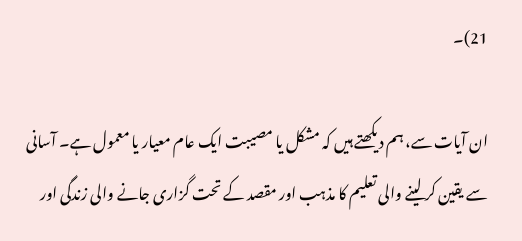21)۔

ان آیات سے، ہم دیکھتے ہیں کہ مشکل یا مصیبت ایک عام معیار یا معمول ہے۔ آسانی سے یقین کر لینے والی تعلیم کا مذہب اور مقصد کے تحت گزاری جانے والی زندگی اور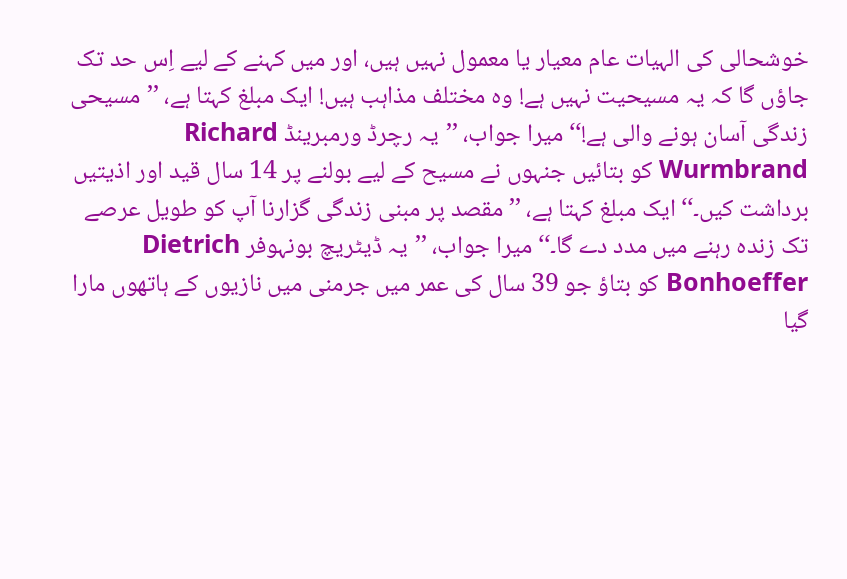خوشحالی کی الہیات عام معیار یا معمول نہیں ہیں، اور میں کہنے کے لیے اِس حد تک جاؤں گا کہ یہ مسیحیت نہیں ہے! وہ مختلف مذاہب ہیں! ایک مبلغ کہتا ہے، ’’مسیحی زندگی آسان ہونے والی ہے!‘‘ میرا جواب، ’’یہ رچرڈ ورمبرینڈ Richard Wurmbrand کو بتائیں جنہوں نے مسیح کے لیے بولنے پر 14 سال قید اور اذیتیں برداشت کیں۔‘‘ ایک مبلغ کہتا ہے، ’’مقصد پر مبنی زندگی گزارنا آپ کو طویل عرصے تک زندہ رہنے میں مدد دے گا۔‘‘ میرا جواب، ’’یہ ڈیٹریچ بونہوفر Dietrich Bonhoeffer کو بتاؤ جو 39 سال کی عمر میں جرمنی میں نازیوں کے ہاتھوں مارا گیا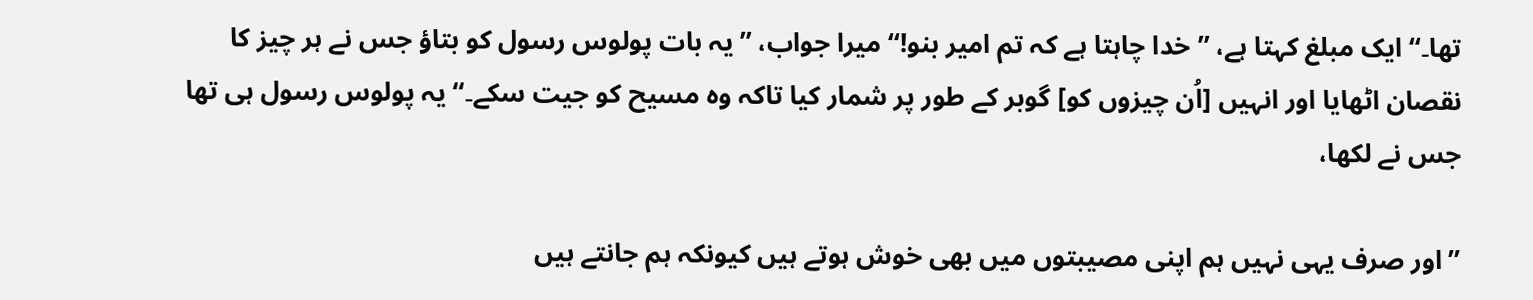تھا۔‘‘ ایک مبلغ کہتا ہے، ’’خدا چاہتا ہے کہ تم امیر بنو!‘‘ میرا جواب، ’’یہ بات پولوس رسول کو بتاؤ جس نے ہر چیز کا نقصان اٹھایا اور انہیں [اُن چیزوں کو] گوبر کے طور پر شمار کیا تاکہ وہ مسیح کو جیت سکے۔‘‘ یہ پولوس رسول ہی تھا جس نے لکھا،

’’اور صرف یہی نہیں ہم اپنی مصیبتوں میں بھی خوش ہوتے ہیں کیونکہ ہم جانتے ہیں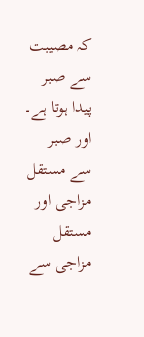کہ مصیبت سے صبر پیدا ہوتا ہے۔ اور صبر سے مستقل مزاجی اور مستقل مزاجی سے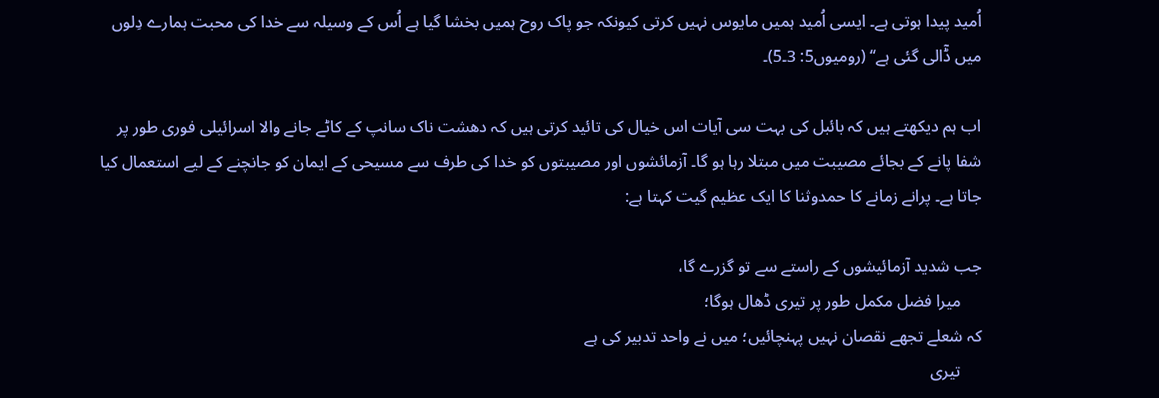اُمید پیدا ہوتی ہے۔ ایسی اُمید ہمیں مایوس نہیں کرتی کیونکہ جو پاک روح ہمیں بخشا گیا ہے اُس کے وسیلہ سے خدا کی محبت ہمارے دِلوں میں ڈٓالی گئی ہے‘‘ (رومیوں5: 3۔5)۔

اب ہم دیکھتے ہیں کہ بائبل کی بہت سی آیات اس خیال کی تائید کرتی ہیں کہ دھشت ناک سانپ کے کاٹے جانے والا اسرائیلی فوری طور پر شفا پانے کے بجائے مصیبت میں مبتلا رہا ہو گا۔ آزمائشوں اور مصیبتوں کو خدا کی طرف سے مسیحی کے ایمان کو جانچنے کے لیے استعمال کیا جاتا ہے۔ پرانے زمانے کا حمدوثنا کا ایک عظیم گیت کہتا ہے:

جب شدید آزمائیشوں کے راستے سے تو گزرے گا،
     میرا فضل مکمل طور پر تیری ڈھال ہوگا؛
کہ شعلے تجھے نقصان نہیں پہنچائیں؛ میں نے واحد تدبیر کی ہے
     تیری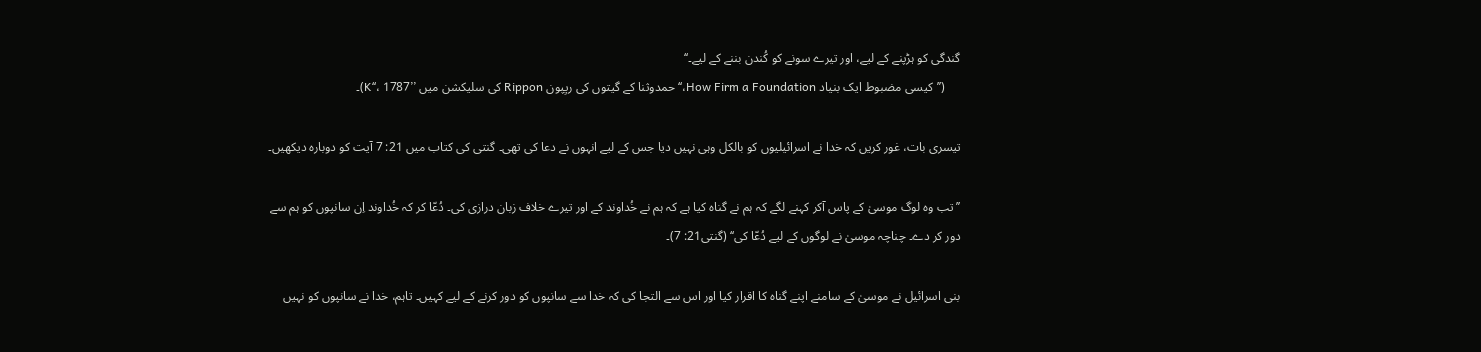گندگی کو ہڑپنے کے لیے، اور تیرے سونے کو کُندن بننے کے لیے۔‘‘
     (’’کیسی مضبوط ایک بنیاد How Firm a Foundation،‘‘ حمدوثنا کے گیتوں کی ریِپون Rippon کی سلیکشن میں ’’K‘‘، 1787)۔

تیسری بات، غور کریں کہ خدا نے اسرائیلیوں کو بالکل وہی نہیں دیا جس کے لیے انہوں نے دعا کی تھی۔ گنتی کی کتاب میں 21: 7 آیت کو دوبارہ دیکھیں۔

’’تب وہ لوگ موسیٰ کے پاس آکر کہنے لگے کہ ہم نے گناہ کیا ہے کہ ہم نے خُداوند کے اور تیرے خلاف زبان درازی کی۔ دُعّا کر کہ خُداوند اِن سانپوں کو ہم سے دور کر دے۔ چناچہ موسیٰ نے لوگوں کے لیے دُعّا کی‘‘ (گنتی21: 7)۔

بنی اسرائیل نے موسیٰ کے سامنے اپنے گناہ کا اقرار کیا اور اس سے التجا کی کہ خدا سے سانپوں کو دور کرنے کے لیے کہیں۔ تاہم، خدا نے سانپوں کو نہیں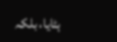ہٹایا، بلکہ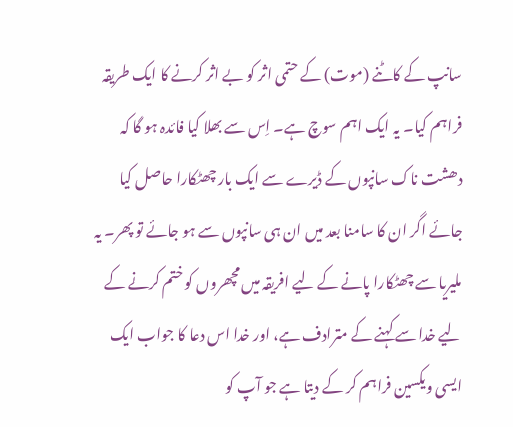سانپ کے کاٹنے (موت) کے حتمی اثر کو بے اثر کرنے کا ایک طریقہ فراہم کیا۔ یہ ایک اہم سوچ ہے۔ اِس سے بھلا کیا فائدہ ہو گا کہ دھشت ناک سانپوں کے ڈیرے سے ایک بار چھٹکارا حاصل کیا جائے اگر ان کا سامنا بعد میں ان ہی سانپوں سے ہو جائے تو پھر۔ یہ ملیریا سے چھٹکارا پانے کے لیے افریقہ میں مچھروں کو ختم کرنے کے لیے خدا سے کہنے کے مترادف ہے، اور خدا اس دعا کا جواب ایک ایسی ویکسین فراہم کر کے دیتا ہے جو آپ کو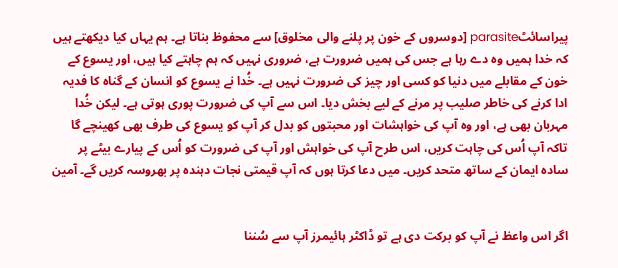پیراسائٹparasite [دوسروں کے خون پر پلنے والی مخلوق] سے محفوظ بناتا ہے۔ ہم یہاں کیا دیکھتے ہیں کہ خدا ہمیں وہ دے رہا ہے جس کی ہمیں ضرورت ہے، ضروری نہیں کہ ہم چاہتے کیا ہیں، اور یسوع کے خون کے مقابلے میں دنیا کو کسی اور چیز کی ضرورت نہیں ہے۔ خُدا نے یسوع کو انسان کے گناہ کا فدیہ ادا کرنے کی خاطر صلیب پر مرنے کے لیے بخش دیا۔ اس سے آپ کی ضرورت پوری ہوتی ہے۔ لیکن خُدا مہربان بھی ہے، اور وہ آپ کی خواہشات اور محبتوں کو بدل کر آپ کو یسوع کی طرف بھی کھینچے گا تاکہ آپ اُس کی چاہت کریں، اس طرح آپ کی خواہش اور آپ کی ضرورت کو اُس کے پیارے بیٹے پر سادہ ایمان کے ساتھ متحد کریں۔ میں دعا کرتا ہوں کہ آپ قیمتی نجات دہندہ پر بھروسہ کریں گے۔ آمین


اگر اس واعظ نے آپ کو برکت دی ہے تو ڈاکٹر ہائیمرز آپ سے سُننا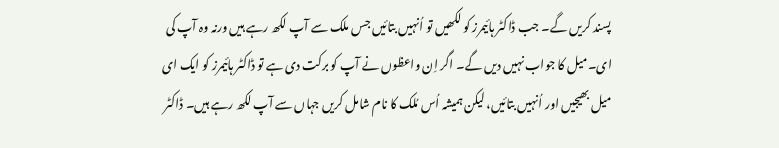پسند کریں گے۔ جب ڈاکٹر ہائیمرز کو لکھیں تو اُنہیں بتائیں جس ملک سے آپ لکھ رہے ہیں ورنہ وہ آپ کی ای۔میل کا جواب نہیں دیں گے۔ اگر اِن واعظوں نے آپ کو برکت دی ہے تو ڈاکٹر ہائیمرز کو ایک ای میل بھیجیں اور اُنہیں بتائیں، لیکن ہمیشہ اُس مُلک کا نام شامل کریں جہاں سے آپ لکھ رہے ہیں۔ ڈاکٹر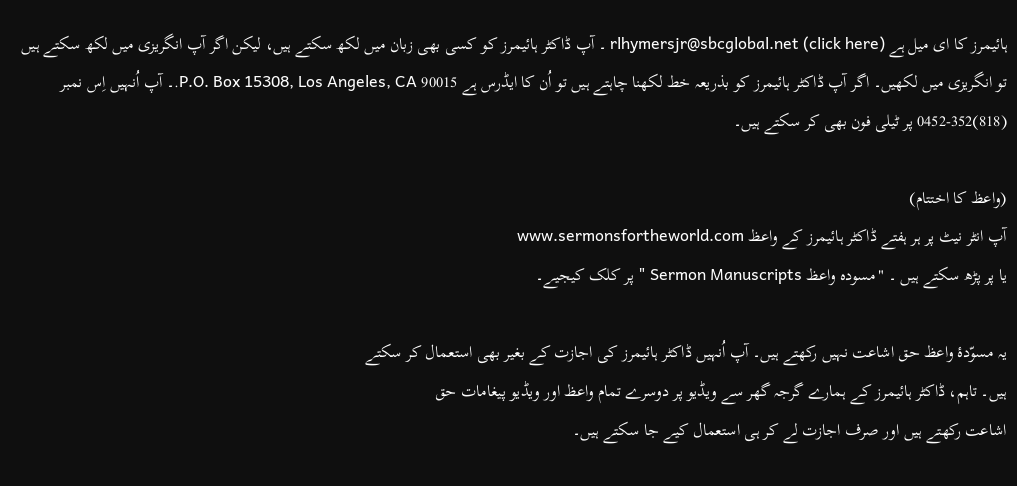ہائیمرز کا ای میل ہے rlhymersjr@sbcglobal.net (click here) ۔ آپ ڈاکٹر ہائیمرز کو کسی بھی زبان میں لکھ سکتے ہیں، لیکن اگر آپ انگریزی میں لکھ سکتے ہیں تو انگریزی میں لکھیں۔ اگر آپ ڈاکٹر ہائیمرز کو بذریعہ خط لکھنا چاہتے ہیں تو اُن کا ایڈرس ہے P.O. Box 15308, Los Angeles, CA 90015.۔ آپ اُنہیں اِس نمبر (818)352-0452 پر ٹیلی فون بھی کر سکتے ہیں۔

(واعظ کا اختتام)
آپ انٹر نیٹ پر ہر ہفتے ڈاکٹر ہائیمرز کے واعظ www.sermonsfortheworld.com
یا پر پڑھ سکتے ہیں ۔ "مسودہ واعظ Sermon Manuscripts " پر کلک کیجیے۔

یہ مسوّدۂ واعظ حق اشاعت نہیں رکھتے ہیں۔ آپ اُنہیں ڈاکٹر ہائیمرز کی اجازت کے بغیر بھی استعمال کر سکتے
ہیں۔ تاہم، ڈاکٹر ہائیمرز کے ہمارے گرجہ گھر سے ویڈیو پر دوسرے تمام واعظ اور ویڈیو پیغامات حق
اشاعت رکھتے ہیں اور صرف اجازت لے کر ہی استعمال کیے جا سکتے ہیں۔